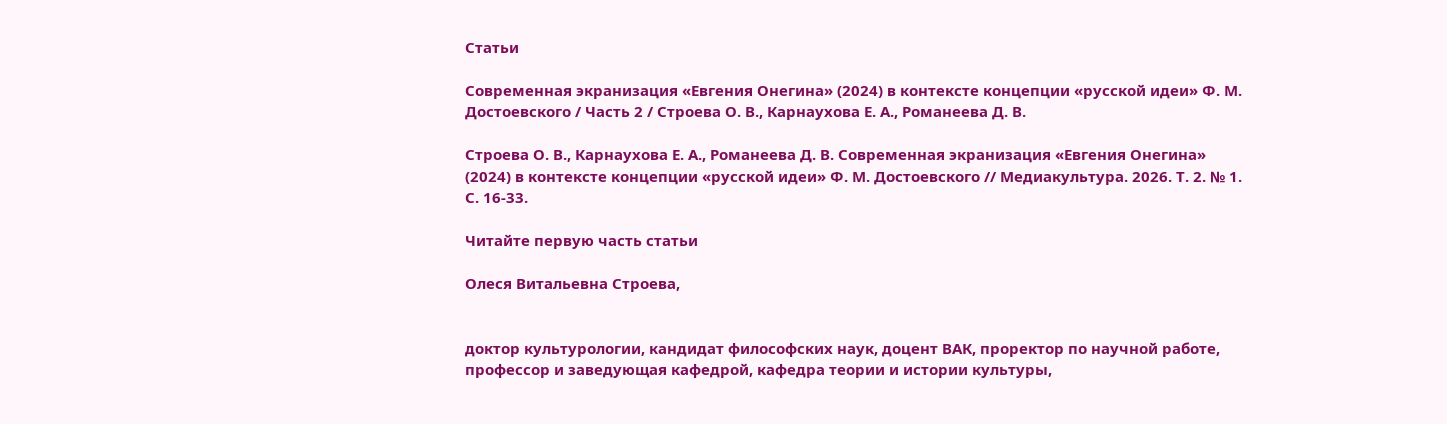Статьи

Современная экранизация «Евгения Онегина» (2024) в контексте концепции «русской идеи» Ф. М. Достоевского / Часть 2 / Строева О. В., Карнаухова Е. А., Романеева Д. В.

Строева О. В., Карнаухова Е. А., Романеева Д. В. Современная экранизация «Евгения Онегина» (2024) в контексте концепции «русской идеи» Ф. М. Достоевского // Медиакультура. 2026. Т. 2. № 1. С. 16-33.

Читайте первую часть статьи

Олеся Витальевна Строева,


доктор культурологии, кандидат философских наук, доцент ВАК, проректор по научной работе, профессор и заведующая кафедрой, кафедра теории и истории культуры,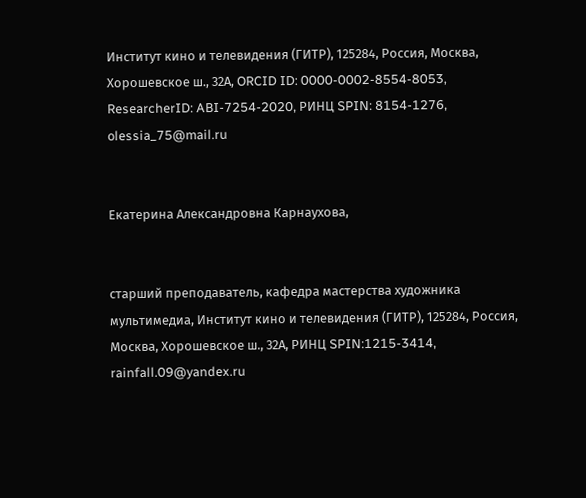Институт кино и телевидения (ГИТР), 125284, Россия, Москва, Хорошевское ш., 32А, ORCID ID: 0000-0002-8554-8053, ResearcherID: ABI-7254-2020, РИНЦ SPIN: 8154-1276, olessia_75@mail.ru


Екатерина Александровна Карнаухова,


старший преподаватель, кафедра мастерства художника мультимедиа, Институт кино и телевидения (ГИТР), 125284, Россия, Москва, Хорошевское ш., 32А, РИНЦ SPIN:1215-3414, rainfall.09@yandex.ru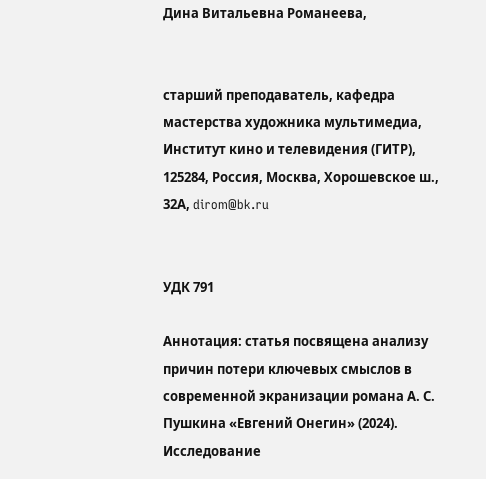Дина Витальевна Романеева,


старший преподаватель, кафедра мастерства художника мультимедиа, Институт кино и телевидения (ГИТР), 125284, Россия, Москва, Хорошевское ш., 32А, dirom@bk.ru


УДК 791

Аннотация: статья посвящена анализу причин потери ключевых смыслов в современной экранизации романа А. С. Пушкина «Евгений Онегин» (2024). Исследование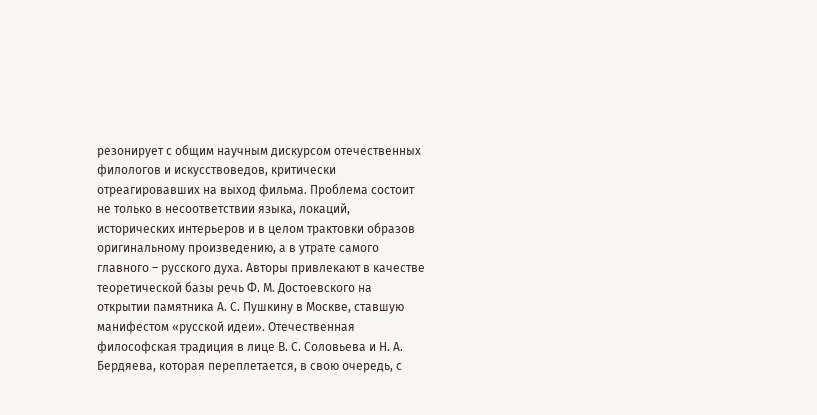резонирует с общим научным дискурсом отечественных филологов и искусствоведов, критически отреагировавших на выход фильма. Проблема состоит не только в несоответствии языка, локаций, исторических интерьеров и в целом трактовки образов оригинальному произведению, а в утрате самого главного – русского духа. Авторы привлекают в качестве теоретической базы речь Ф. М. Достоевского на открытии памятника А. С. Пушкину в Москве, ставшую манифестом «русской идеи». Отечественная философская традиция в лице В. С. Соловьева и Н. А. Бердяева, которая переплетается, в свою очередь, с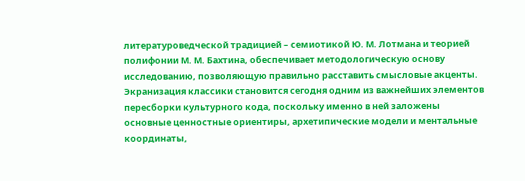литературоведческой традицией – семиотикой Ю. М. Лотмана и теорией полифонии М. М. Бахтина, обеспечивает методологическую основу исследованию, позволяющую правильно расставить смысловые акценты. Экранизация классики становится сегодня одним из важнейших элементов пересборки культурного кода, поскольку именно в ней заложены основные ценностные ориентиры, архетипические модели и ментальные координаты,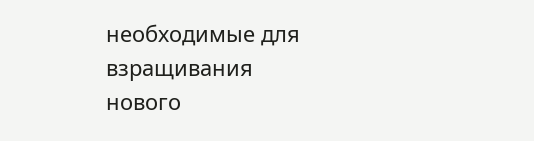необходимые для взращивания нового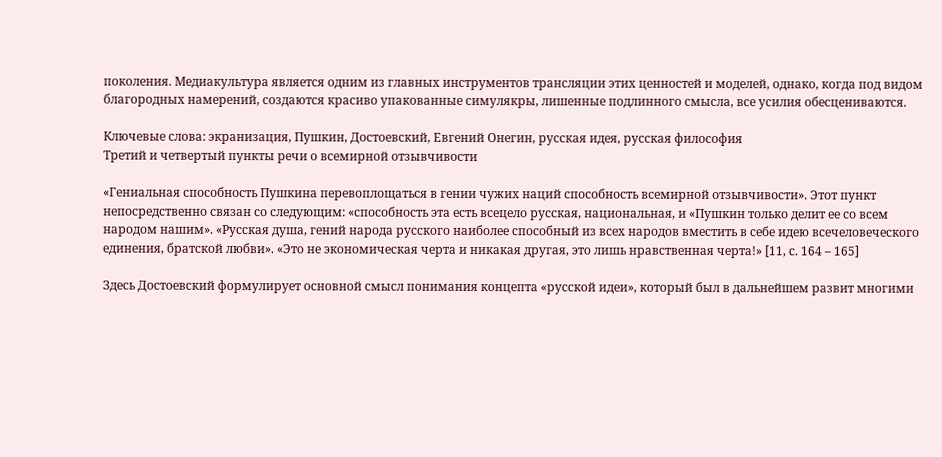поколения. Медиакультура является одним из главных инструментов трансляции этих ценностей и моделей, однако, когда под видом благородных намерений, создаются красиво упакованные симулякры, лишенные подлинного смысла, все усилия обесцениваются.

Ключевые слова: экранизация, Пушкин, Достоевский, Евгений Онегин, русская идея, русская философия
Третий и четвертый пункты речи о всемирной отзывчивости

«Гениальная способность Пушкина перевоплощаться в гении чужих наций способность всемирной отзывчивости». Этот пункт непосредственно связан со следующим: «способность эта есть всецело русская, национальная, и «Пушкин только делит ее со всем народом нашим». «Русская душа, гений народа русского наиболее способный из всех народов вместить в себе идею всечеловеческого единения, братской любви». «Это не экономическая черта и никакая другая, это лишь нравственная черта!» [11, с. 164 – 165]

Здесь Достоевский формулирует основной смысл понимания концепта «русской идеи», который был в дальнейшем развит многими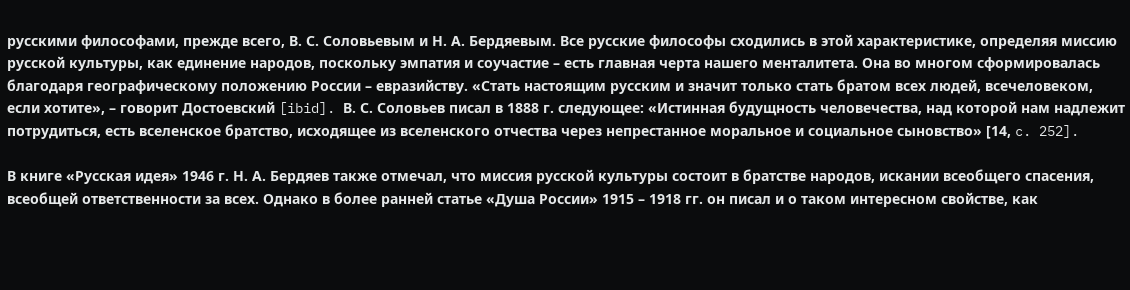русскими философами, прежде всего, В. С. Соловьевым и Н. А. Бердяевым. Все русские философы сходились в этой характеристике, определяя миссию русской культуры, как единение народов, поскольку эмпатия и соучастие – есть главная черта нашего менталитета. Она во многом сформировалась благодаря географическому положению России – евразийству. «Стать настоящим русским и значит только стать братом всех людей, всечеловеком, если хотите», – говорит Достоевский [ibid]. В. С. Соловьев писал в 1888 г. следующее: «Истинная будущность человечества, над которой нам надлежит потрудиться, есть вселенское братство, исходящее из вселенского отчества через непрестанное моральное и социальное сыновство» [14, c. 252].

В книге «Русская идея» 1946 г. Н. А. Бердяев также отмечал, что миссия русской культуры состоит в братстве народов, искании всеобщего спасения, всеобщей ответственности за всех. Однако в более ранней статье «Душа России» 1915 – 1918 гг. он писал и о таком интересном свойстве, как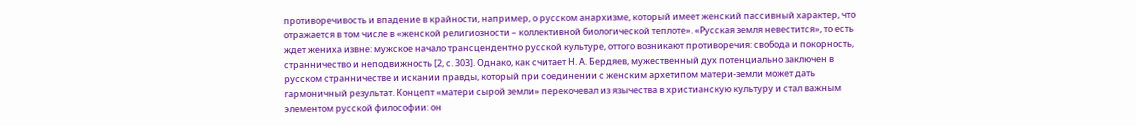противоречивость и впадение в крайности, например, о русском анархизме, который имеет женский пассивный характер, что отражается в том числе в «женской религиозности – коллективной биологической теплоте». «Русская земля невестится», то есть ждет жениха извне: мужское начало трансцендентно русской культуре, оттого возникают противоречия: свобода и покорность, странничество и неподвижность [2, с. 303]. Однако, как считает Н. А. Бердяев, мужественный дух потенциально заключен в русском странничестве и искании правды, который при соединении с женским архетипом матери-земли может дать гармоничный результат. Концепт «матери сырой земли» перекочевал из язычества в христианскую культуру и стал важным элементом русской философии: он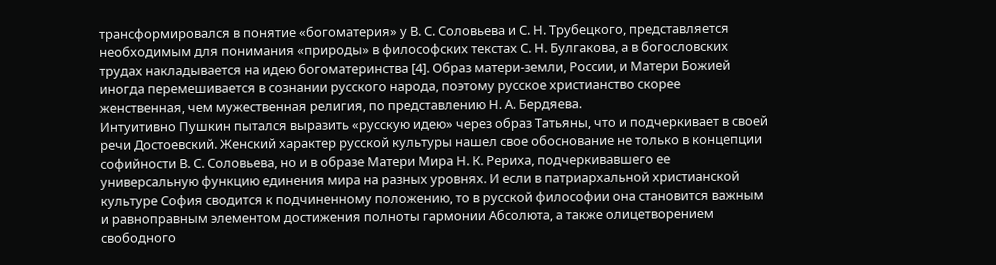трансформировался в понятие «богоматерия» у В. С. Соловьева и С. Н. Трубецкого, представляется необходимым для понимания «природы» в философских текстах С. Н. Булгакова, а в богословских трудах накладывается на идею богоматеринства [4]. Образ матери-земли, России, и Матери Божией иногда перемешивается в сознании русского народа, поэтому русское христианство скорее женственная, чем мужественная религия, по представлению Н. А. Бердяева.
Интуитивно Пушкин пытался выразить «русскую идею» через образ Татьяны, что и подчеркивает в своей речи Достоевский. Женский характер русской культуры нашел свое обоснование не только в концепции софийности В. С. Соловьева, но и в образе Матери Мира Н. К. Рериха, подчеркивавшего ее универсальную функцию единения мира на разных уровнях. И если в патриархальной христианской культуре София сводится к подчиненному положению, то в русской философии она становится важным и равноправным элементом достижения полноты гармонии Абсолюта, а также олицетворением свободного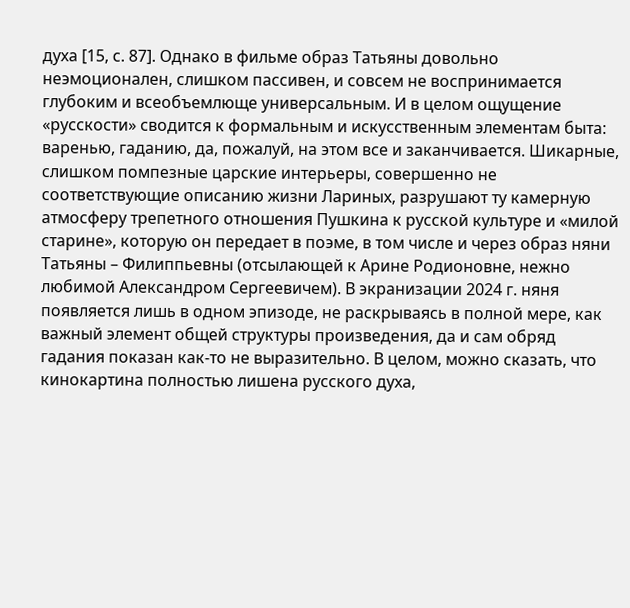духа [15, с. 87]. Однако в фильме образ Татьяны довольно неэмоционален, слишком пассивен, и совсем не воспринимается глубоким и всеобъемлюще универсальным. И в целом ощущение «русскости» сводится к формальным и искусственным элементам быта: варенью, гаданию, да, пожалуй, на этом все и заканчивается. Шикарные, слишком помпезные царские интерьеры, совершенно не соответствующие описанию жизни Лариных, разрушают ту камерную атмосферу трепетного отношения Пушкина к русской культуре и «милой старине», которую он передает в поэме, в том числе и через образ няни Татьяны – Филиппьевны (отсылающей к Арине Родионовне, нежно любимой Александром Сергеевичем). В экранизации 2024 г. няня появляется лишь в одном эпизоде, не раскрываясь в полной мере, как важный элемент общей структуры произведения, да и сам обряд гадания показан как-то не выразительно. В целом, можно сказать, что кинокартина полностью лишена русского духа,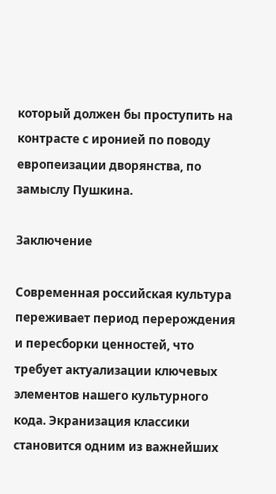который должен бы проступить на контрасте с иронией по поводу европеизации дворянства, по замыслу Пушкина.

Заключение

Современная российская культура переживает период перерождения и пересборки ценностей, что требует актуализации ключевых элементов нашего культурного кода. Экранизация классики становится одним из важнейших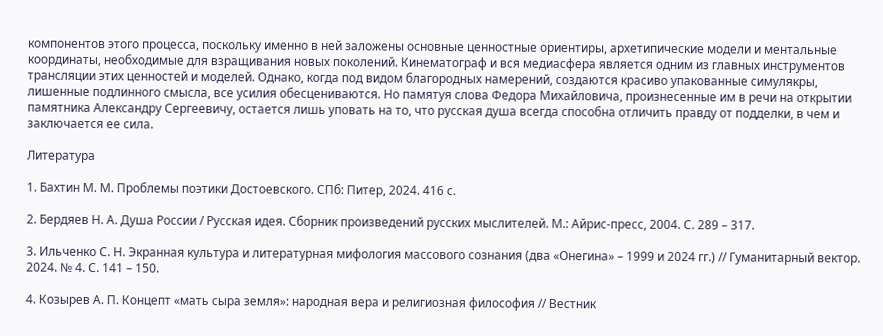компонентов этого процесса, поскольку именно в ней заложены основные ценностные ориентиры, архетипические модели и ментальные координаты, необходимые для взращивания новых поколений. Кинематограф и вся медиасфера является одним из главных инструментов трансляции этих ценностей и моделей. Однако, когда под видом благородных намерений, создаются красиво упакованные симулякры, лишенные подлинного смысла, все усилия обесцениваются. Но памятуя слова Федора Михайловича, произнесенные им в речи на открытии памятника Александру Сергеевичу, остается лишь уповать на то, что русская душа всегда способна отличить правду от подделки, в чем и заключается ее сила.

Литература

1. Бахтин М. М. Проблемы поэтики Достоевского. СПб: Питер, 2024. 416 с.

2. Бердяев Н. А. Душа России / Русская идея. Сборник произведений русских мыслителей. М.: Айрис-пресс, 2004. С. 289 – 317.

3. Ильченко С. Н. Экранная культура и литературная мифология массового сознания (два «Онегина» – 1999 и 2024 гг.) // Гуманитарный вектор. 2024. № 4. С. 141 – 150.

4. Козырев А. П. Концепт «мать сыра земля»: народная вера и религиозная философия // Вестник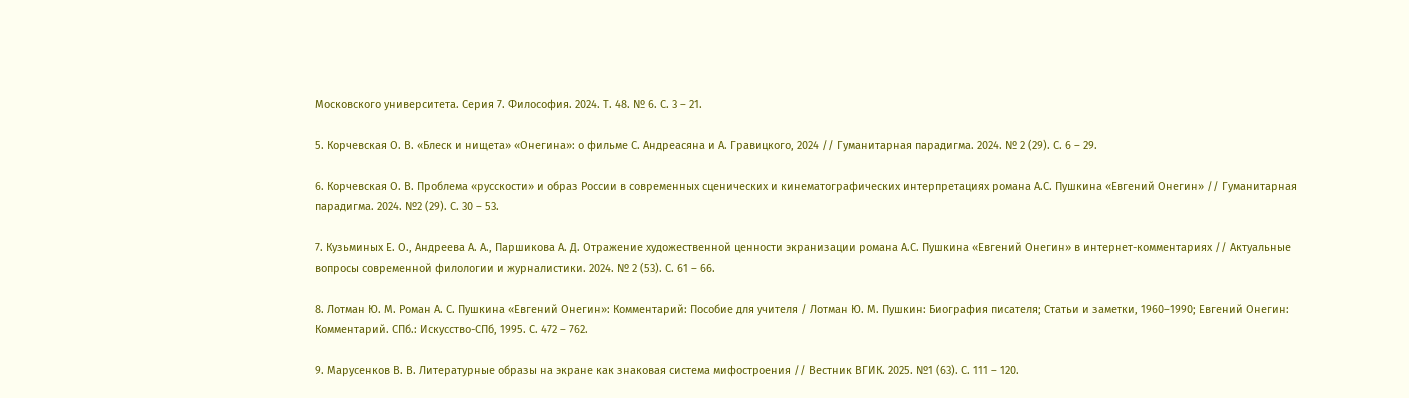Московского университета. Серия 7. Философия. 2024. Т. 48. № 6. С. 3 – 21.

5. Корчевская О. В. «Блеск и нищета» «Онегина»: о фильме С. Андреасяна и А. Гравицкого, 2024 // Гуманитарная парадигма. 2024. № 2 (29). С. 6 – 29.

6. Корчевская О. В. Проблема «русскости» и образ России в современных сценических и кинематографических интерпретациях романа А.С. Пушкина «Евгений Онегин» // Гуманитарная парадигма. 2024. №2 (29). С. 30 – 53.

7. Кузьминых Е. О., Андреева А. А., Паршикова А. Д. Отражение художественной ценности экранизации романа А.С. Пушкина «Евгений Онегин» в интернет-комментариях // Актуальные вопросы современной филологии и журналистики. 2024. № 2 (53). С. 61 – 66.

8. Лотман Ю. М. Роман А. С. Пушкина «Евгений Онегин»: Комментарий: Пособие для учителя / Лотман Ю. М. Пушкин: Биография писателя; Статьи и заметки, 1960–1990; Евгений Онегин: Комментарий. СПб.: Искусство-СПб, 1995. С. 472 – 762.

9. Марусенков В. В. Литературные образы на экране как знаковая система мифостроения // Вестник ВГИК. 2025. №1 (63). С. 111 – 120.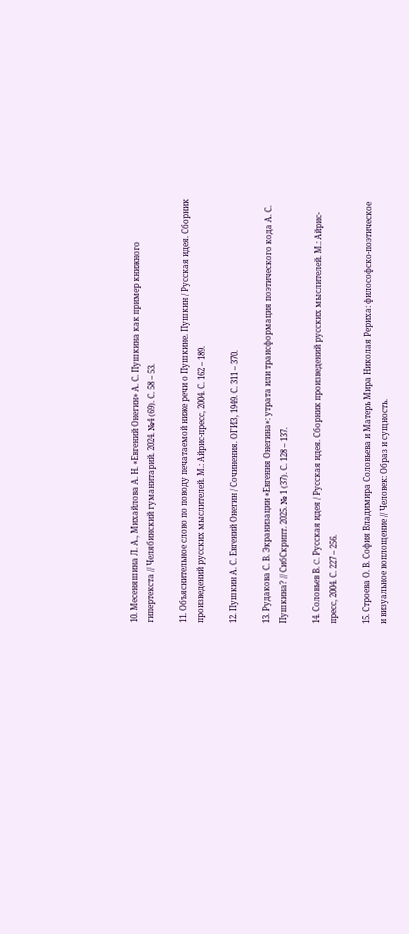10. Месеняшина Л. А., Михайлова А. Н. «Евгений Онегин» А. С. Пушкина как пример книжного гипертекста // Челябинский гуманитарий. 2024. №4 (69). С. 58 – 53.

11. Объяснительное слово по поводу печатаемой ниже речи о Пушкине. Пушкин / Русская идея. Сборник произведений русских мыслителей. М.: Айрис-пресс, 2004. С. 162 – 189.

12. Пушкин А. С. Евгений Онегин / Сочинения. ОГИЗ, 1949. С. 311 – 370.

13. Рудакова С. В. Экранизации «Евгения Онегина»: утрата или трансформация поэтического кода А. С. Пушкина? // СибСкрипт. 2025. № 1 (37). С. 128 – 137.

14. Соловьев В. C. Русская идея / Русская идея. Сборник произведений русских мыслителей. М.: Айрис-пресс, 2004. С. 227 – 256.

15. Строева О. В. София Владимира Соловьева и Матерь Мира Николая Рериха: философско-поэтическое и визуальное воплощение // Человек: Образ и сущность.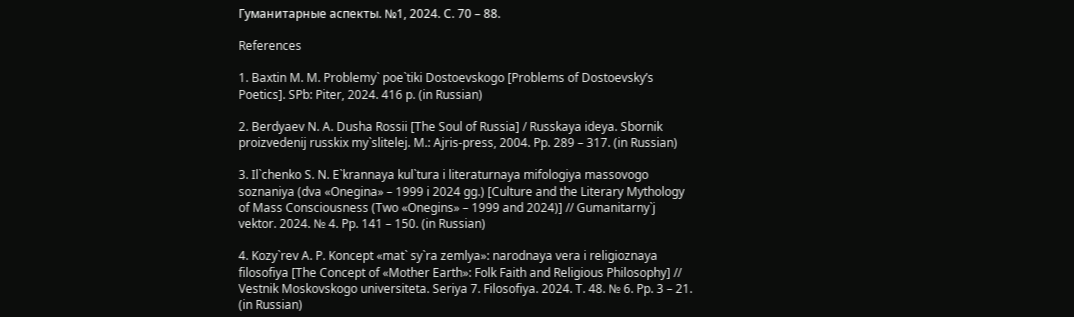Гуманитарные аспекты. №1, 2024. С. 70 – 88.

References

1. Baxtin M. M. Problemy` poe`tiki Dostoevskogo [Problems of Dostoevsky’s Poetics]. SPb: Piter, 2024. 416 p. (in Russian)

2. Berdyaev N. A. Dusha Rossii [The Soul of Russia] / Russkaya ideya. Sbornik proizvedenij russkix my`slitelej. M.: Ajris-press, 2004. Pp. 289 – 317. (in Russian)

3. Il`chenko S. N. E`krannaya kul`tura i literaturnaya mifologiya massovogo soznaniya (dva «Onegina» – 1999 i 2024 gg.) [Culture and the Literary Mythology of Mass Consciousness (Two «Onegins» – 1999 and 2024)] // Gumanitarny`j vektor. 2024. № 4. Pp. 141 – 150. (in Russian)

4. Kozy`rev A. P. Koncept «mat` sy`ra zemlya»: narodnaya vera i religioznaya filosofiya [The Concept of «Mother Earth»: Folk Faith and Religious Philosophy] // Vestnik Moskovskogo universiteta. Seriya 7. Filosofiya. 2024. T. 48. № 6. Pp. 3 – 21. (in Russian)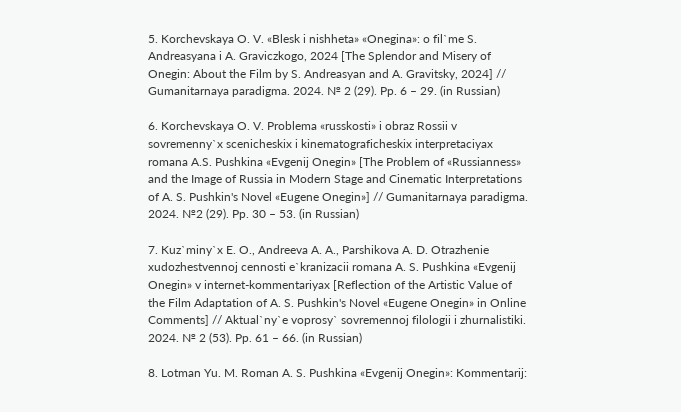5. Korchevskaya O. V. «Blesk i nishheta» «Onegina»: o fil`me S. Andreasyana i A. Graviczkogo, 2024 [The Splendor and Misery of Onegin: About the Film by S. Andreasyan and A. Gravitsky, 2024] // Gumanitarnaya paradigma. 2024. № 2 (29). Pp. 6 – 29. (in Russian)

6. Korchevskaya O. V. Problema «russkosti» i obraz Rossii v sovremenny`x scenicheskix i kinematograficheskix interpretaciyax romana A.S. Pushkina «Evgenij Onegin» [The Problem of «Russianness» and the Image of Russia in Modern Stage and Cinematic Interpretations of A. S. Pushkin's Novel «Eugene Onegin»] // Gumanitarnaya paradigma. 2024. №2 (29). Pp. 30 – 53. (in Russian)

7. Kuz`miny`x E. O., Andreeva A. A., Parshikova A. D. Otrazhenie xudozhestvennoj cennosti e`kranizacii romana A. S. Pushkina «Evgenij Onegin» v internet-kommentariyax [Reflection of the Artistic Value of the Film Adaptation of A. S. Pushkin's Novel «Eugene Onegin» in Online Comments] // Aktual`ny`e voprosy` sovremennoj filologii i zhurnalistiki. 2024. № 2 (53). Pp. 61 – 66. (in Russian)

8. Lotman Yu. M. Roman A. S. Pushkina «Evgenij Onegin»: Kommentarij: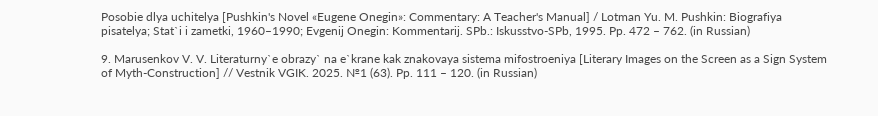Posobie dlya uchitelya [Pushkin's Novel «Eugene Onegin»: Commentary: A Teacher's Manual] / Lotman Yu. M. Pushkin: Biografiya pisatelya; Stat`i i zametki, 1960–1990; Evgenij Onegin: Kommentarij. SPb.: Iskusstvo-SPb, 1995. Pp. 472 – 762. (in Russian)

9. Marusenkov V. V. Literaturny`e obrazy` na e`krane kak znakovaya sistema mifostroeniya [Literary Images on the Screen as a Sign System of Myth-Construction] // Vestnik VGIK. 2025. №1 (63). Pp. 111 – 120. (in Russian)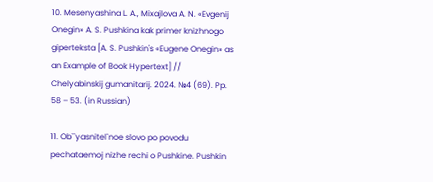10. Mesenyashina L. A., Mixajlova A. N. «Evgenij Onegin» A. S. Pushkina kak primer knizhnogo giperteksta [A. S. Pushkin's «Eugene Onegin» as an Example of Book Hypertext] // Chelyabinskij gumanitarij. 2024. №4 (69). Pp. 58 – 53. (in Russian)

11. Ob``yasnitel`noe slovo po povodu pechataemoj nizhe rechi o Pushkine. Pushkin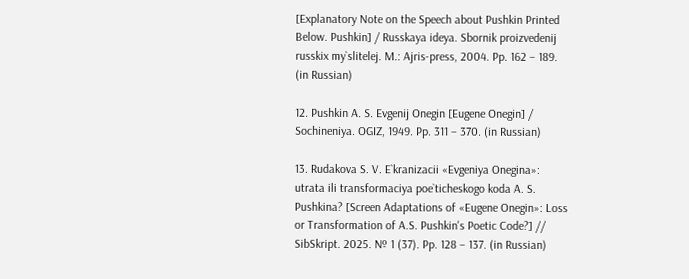[Explanatory Note on the Speech about Pushkin Printed Below. Pushkin] / Russkaya ideya. Sbornik proizvedenij russkix my`slitelej. M.: Ajris-press, 2004. Pp. 162 – 189. (in Russian)

12. Pushkin A. S. Evgenij Onegin [Eugene Onegin] / Sochineniya. OGIZ, 1949. Pp. 311 – 370. (in Russian)

13. Rudakova S. V. E`kranizacii «Evgeniya Onegina»: utrata ili transformaciya poe`ticheskogo koda A. S. Pushkina? [Screen Adaptations of «Eugene Onegin»: Loss or Transformation of A.S. Pushkin's Poetic Code?] // SibSkript. 2025. № 1 (37). Pp. 128 – 137. (in Russian)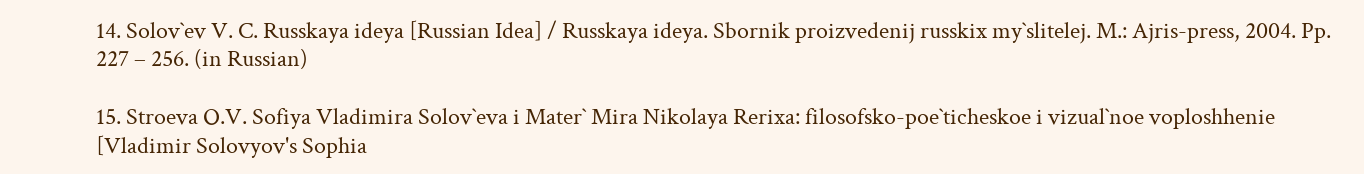14. Solov`ev V. C. Russkaya ideya [Russian Idea] / Russkaya ideya. Sbornik proizvedenij russkix my`slitelej. M.: Ajris-press, 2004. Pp. 227 – 256. (in Russian)

15. Stroeva O.V. Sofiya Vladimira Solov`eva i Mater` Mira Nikolaya Rerixa: filosofsko-poe`ticheskoe i vizual`noe voploshhenie [Vladimir Solovyov's Sophia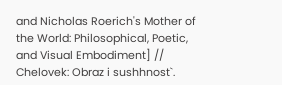and Nicholas Roerich's Mother of the World: Philosophical, Poetic, and Visual Embodiment] // Chelovek: Obraz i sushhnost`.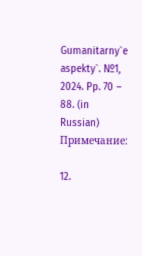Gumanitarny`e aspekty`. №1, 2024. Pp. 70 – 88. (in Russian)
Примечание:

12.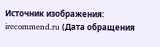Источник изображения: irecommend.ru (Дата обращения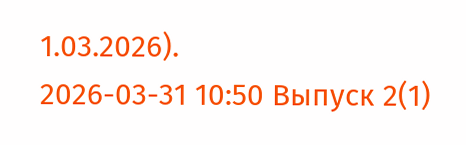1.03.2026).
2026-03-31 10:50 Выпуск 2(1)